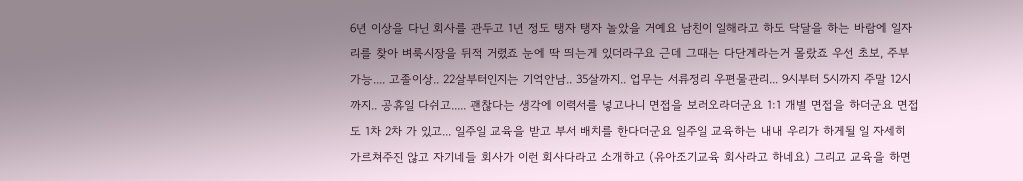6년 이상을 다닌 회사를 관두고 1년 정도 탱자 탱자 놀았을 거예요 남친이 일해라고 하도 닥달을 하는 바람에 일자리를 찾아 벼룩시장을 뒤적 거렸죠 눈에 딱 띄는게 있더라구요 근데 그때는 다단계라는거 몰랐죠 우선 초보, 주부 가능.... 고졸이상.. 22살부터인지는 기억안남.. 35살까지.. 업무는 서류정리 우편물관리... 9시부터 5시까지 주말 12시까지.. 공휴일 다쉬고..... 괜찮다는 생각에 이력서를 넣고나니 면접을 보러오라더군요 1:1 개별 면접을 하더군요 면접도 1차 2차 가 있고... 일주일 교육을 받고 부서 배치를 한다더군요 일주일 교육하는 내내 우리가 하게될 일 자세히 가르쳐주진 않고 자기네들 회사가 이런 회사다라고 소개하고 (유아조기교육 회사라고 하네요) 그리고 교육을 하면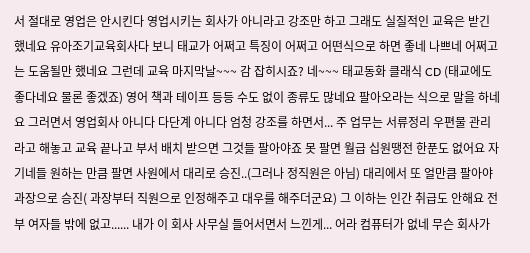서 절대로 영업은 안시킨다 영업시키는 회사가 아니라고 강조만 하고 그래도 실질적인 교육은 받긴 했네요 유아조기교육회사다 보니 태교가 어쩌고 특징이 어쩌고 어떤식으로 하면 좋네 나쁘네 어쩌고는 도움될만 했네요 그런데 교육 마지막날~~~ 감 잡히시죠? 네~~~ 태교동화 클래식 CD (태교에도 좋다네요 물론 좋겠죠) 영어 책과 테이프 등등 수도 없이 종류도 많네요 팔아오라는 식으로 말을 하네요 그러면서 영업회사 아니다 다단계 아니다 엄청 강조를 하면서... 주 업무는 서류정리 우편물 관리라고 해놓고 교육 끝나고 부서 배치 받으면 그것들 팔아야죠 못 팔면 월급 십원땡전 한푼도 없어요 자기네들 원하는 만큼 팔면 사원에서 대리로 승진..(그러나 정직원은 아님) 대리에서 또 얼만큼 팔아야 과장으로 승진( 과장부터 직원으로 인정해주고 대우를 해주더군요) 그 이하는 인간 취급도 안해요 전부 여자들 밖에 없고...... 내가 이 회사 사무실 들어서면서 느낀게... 어라 컴퓨터가 없네 무슨 회사가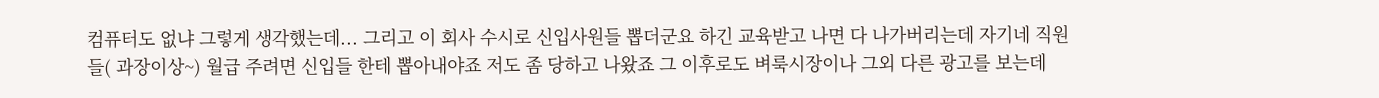컴퓨터도 없냐 그렇게 생각했는데... 그리고 이 회사 수시로 신입사원들 뽑더군요 하긴 교육받고 나면 다 나가버리는데 자기네 직원들( 과장이상~) 월급 주려면 신입들 한테 뽑아내야죠 저도 좀 당하고 나왔죠 그 이후로도 벼룩시장이나 그외 다른 광고를 보는데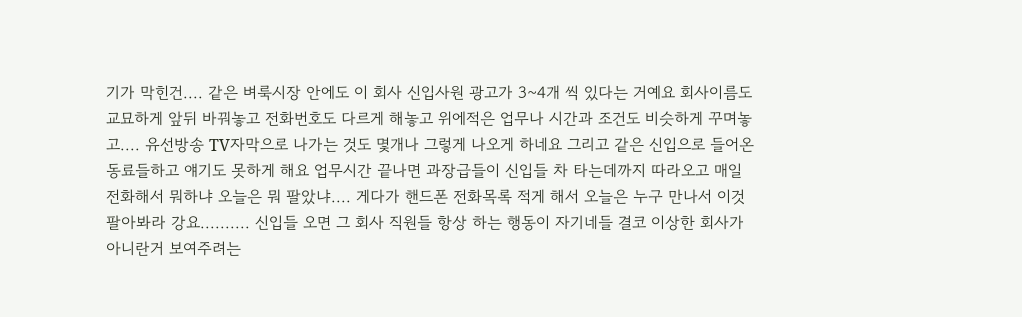기가 막힌건.... 같은 벼룩시장 안에도 이 회사 신입사원 광고가 3~4개 씩 있다는 거예요 회사이름도 교묘하게 앞뒤 바꿔놓고 전화번호도 다르게 해놓고 위에적은 업무나 시간과 조건도 비슷하게 꾸며놓고.... 유선방송 TV자막으로 나가는 것도 몇개나 그렇게 나오게 하네요 그리고 같은 신입으로 들어온 동료들하고 얘기도 못하게 해요 업무시간 끝나면 과장급들이 신입들 차 타는데까지 따라오고 매일 전화해서 뭐하냐 오늘은 뭐 팔았냐.... 게다가 핸드폰 전화목록 적게 해서 오늘은 누구 만나서 이것 팔아봐라 강요.......... 신입들 오면 그 회사 직원들 항상 하는 행동이 자기네들 결코 이상한 회사가 아니란거 보여주려는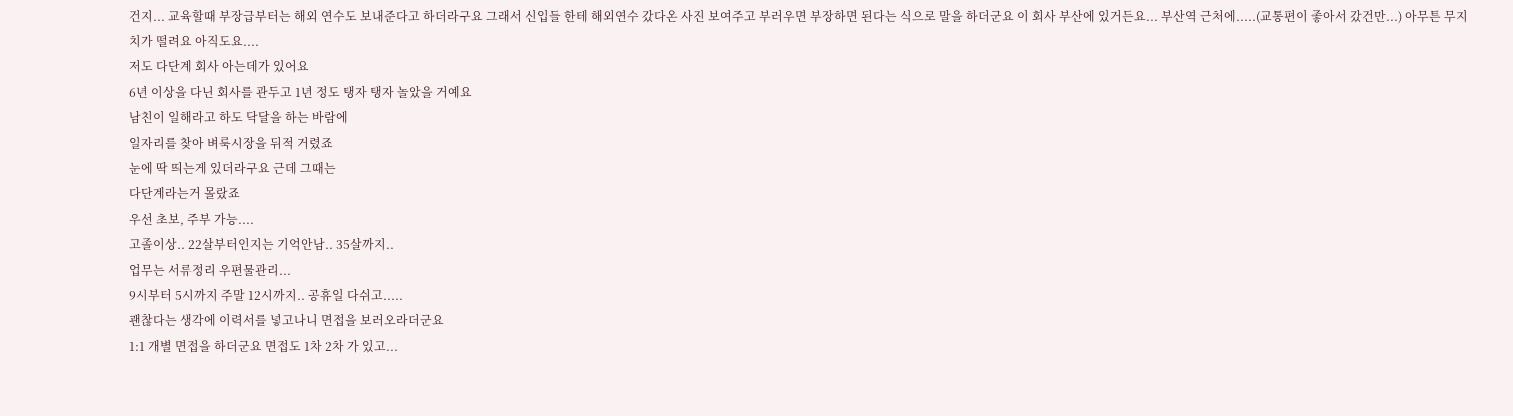건지... 교육할때 부장급부터는 해외 연수도 보내준다고 하더라구요 그래서 신입들 한테 해외연수 갔다온 사진 보여주고 부러우면 부장하면 된다는 식으로 말을 하더군요 이 회사 부산에 있거든요... 부산역 근처에.....(교통편이 좋아서 갔건만...) 아무튼 무지 치가 떨려요 아직도요....
저도 다단계 회사 아는데가 있어요
6년 이상을 다닌 회사를 관두고 1년 정도 탱자 탱자 놀았을 거예요
남친이 일해라고 하도 닥달을 하는 바람에
일자리를 찾아 벼룩시장을 뒤적 거렸죠
눈에 딱 띄는게 있더라구요 근데 그때는
다단계라는거 몰랐죠
우선 초보, 주부 가능....
고졸이상.. 22살부터인지는 기억안남.. 35살까지..
업무는 서류정리 우편물관리...
9시부터 5시까지 주말 12시까지.. 공휴일 다쉬고.....
괜찮다는 생각에 이력서를 넣고나니 면접을 보러오라더군요
1:1 개별 면접을 하더군요 면접도 1차 2차 가 있고...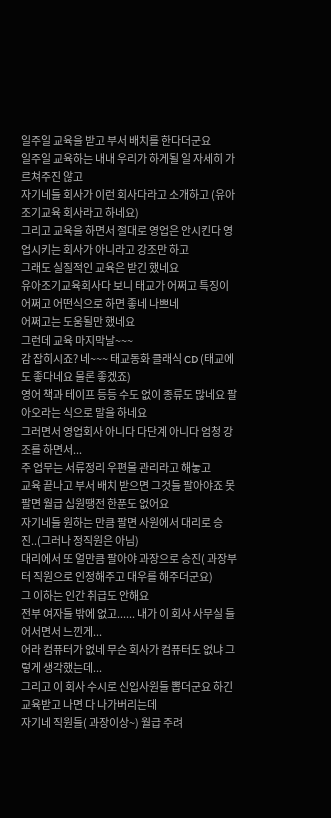일주일 교육을 받고 부서 배치를 한다더군요
일주일 교육하는 내내 우리가 하게될 일 자세히 가르쳐주진 않고
자기네들 회사가 이런 회사다라고 소개하고 (유아조기교육 회사라고 하네요)
그리고 교육을 하면서 절대로 영업은 안시킨다 영업시키는 회사가 아니라고 강조만 하고
그래도 실질적인 교육은 받긴 했네요
유아조기교육회사다 보니 태교가 어쩌고 특징이 어쩌고 어떤식으로 하면 좋네 나쁘네
어쩌고는 도움될만 했네요
그런데 교육 마지막날~~~
감 잡히시죠? 네~~~ 태교동화 클래식 CD (태교에도 좋다네요 물론 좋겠죠)
영어 책과 테이프 등등 수도 없이 종류도 많네요 팔아오라는 식으로 말을 하네요
그러면서 영업회사 아니다 다단계 아니다 엄청 강조를 하면서...
주 업무는 서류정리 우편물 관리라고 해놓고
교육 끝나고 부서 배치 받으면 그것들 팔아야죠 못 팔면 월급 십원땡전 한푼도 없어요
자기네들 원하는 만큼 팔면 사원에서 대리로 승진..(그러나 정직원은 아님)
대리에서 또 얼만큼 팔아야 과장으로 승진( 과장부터 직원으로 인정해주고 대우를 해주더군요)
그 이하는 인간 취급도 안해요
전부 여자들 밖에 없고...... 내가 이 회사 사무실 들어서면서 느낀게...
어라 컴퓨터가 없네 무슨 회사가 컴퓨터도 없냐 그렇게 생각했는데...
그리고 이 회사 수시로 신입사원들 뽑더군요 하긴 교육받고 나면 다 나가버리는데
자기네 직원들( 과장이상~) 월급 주려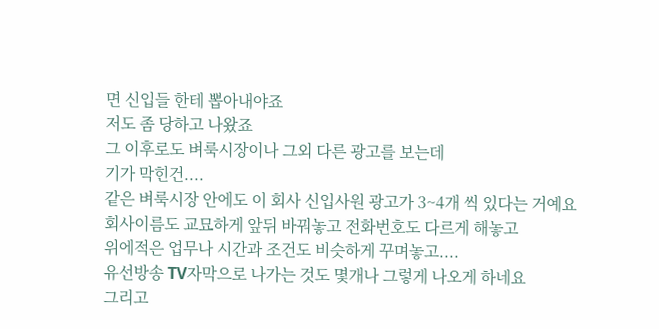면 신입들 한테 뽑아내야죠
저도 좀 당하고 나왔죠
그 이후로도 벼룩시장이나 그외 다른 광고를 보는데
기가 막힌건....
같은 벼룩시장 안에도 이 회사 신입사원 광고가 3~4개 씩 있다는 거예요
회사이름도 교묘하게 앞뒤 바꿔놓고 전화번호도 다르게 해놓고
위에적은 업무나 시간과 조건도 비슷하게 꾸며놓고....
유선방송 TV자막으로 나가는 것도 몇개나 그렇게 나오게 하네요
그리고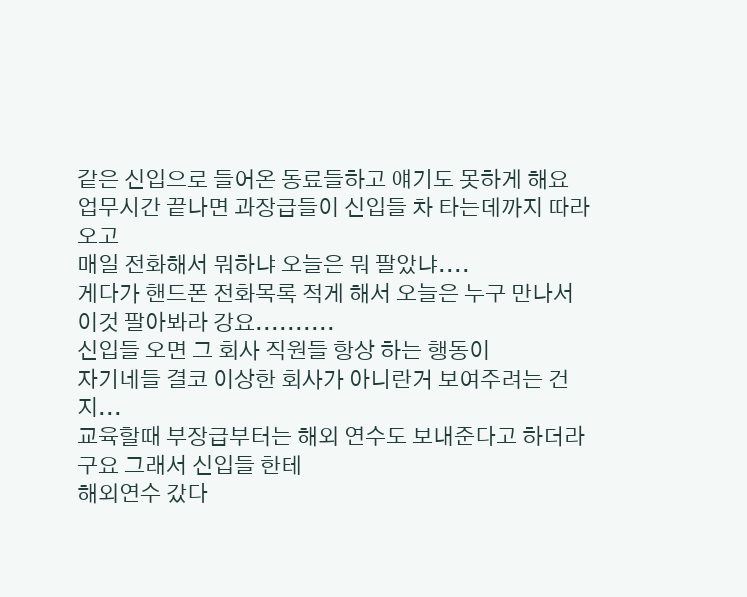같은 신입으로 들어온 동료들하고 얘기도 못하게 해요
업무시간 끝나면 과장급들이 신입들 차 타는데까지 따라오고
매일 전화해서 뭐하냐 오늘은 뭐 팔았냐....
게다가 핸드폰 전화목록 적게 해서 오늘은 누구 만나서 이것 팔아봐라 강요..........
신입들 오면 그 회사 직원들 항상 하는 행동이
자기네들 결코 이상한 회사가 아니란거 보여주려는 건지...
교육할때 부장급부터는 해외 연수도 보내준다고 하더라구요 그래서 신입들 한테
해외연수 갔다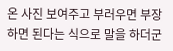온 사진 보여주고 부러우면 부장하면 된다는 식으로 말을 하더군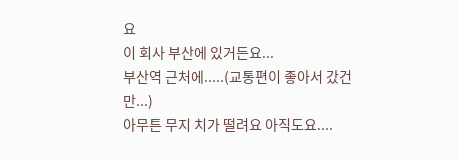요
이 회사 부산에 있거든요...
부산역 근처에.....(교통편이 좋아서 갔건만...)
아무튼 무지 치가 떨려요 아직도요....